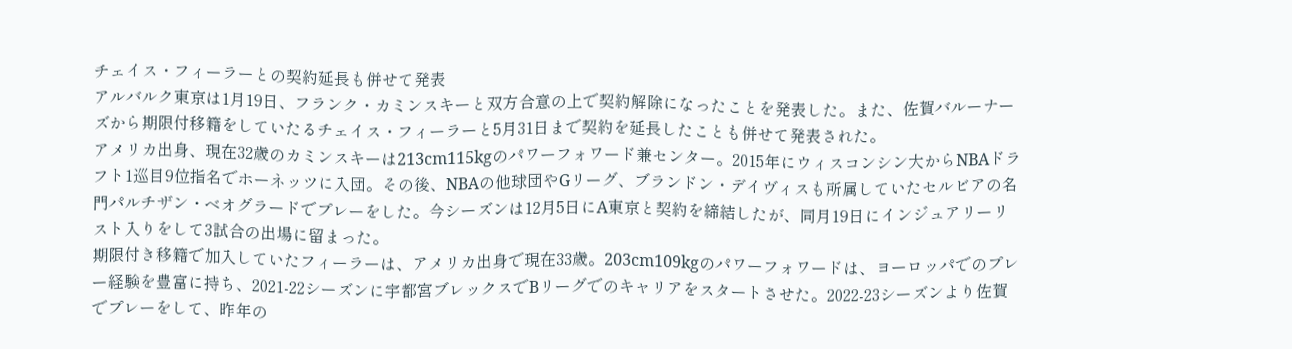チェイス・フィーラーとの契約延長も併せて発表
アルバルク東京は1月19日、フランク・カミンスキーと双方合意の上で契約解除になったことを発表した。また、佐賀バルーナーズから期限付移籍をしていたるチェイス・フィーラーと5月31日まで契約を延長したことも併せて発表された。
アメリカ出身、現在32歳のカミンスキーは213cm115kgのパワーフォワード兼センター。2015年にウィスコンシン大からNBAドラフト1巡目9位指名でホーネッツに入団。その後、NBAの他球団やGリーグ、ブランドン・デイヴィスも所属していたセルビアの名門パルチザン・ベオグラードでプレーをした。今シーズンは12月5日にA東京と契約を締結したが、同月19日にインジュアリーリスト入りをして3試合の出場に留まった。
期限付き移籍で加入していたフィーラーは、アメリカ出身で現在33歳。203cm109kgのパワーフォワードは、ヨーロッパでのプレー経験を豊富に持ち、2021-22シーズンに宇都宮ブレックスでBリーグでのキャリアをスタートさせた。2022-23シーズンより佐賀でプレーをして、昨年の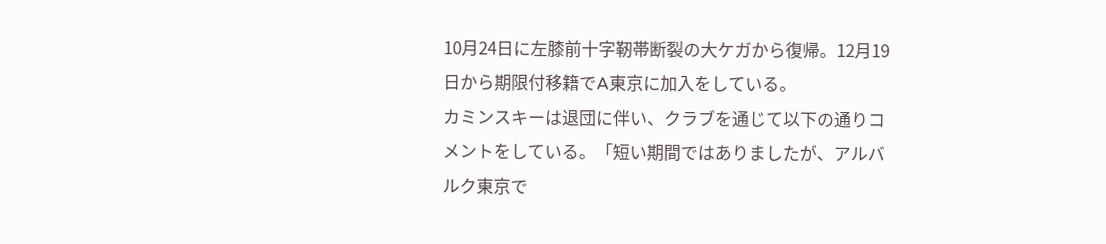10月24日に左膝前十字靭帯断裂の大ケガから復帰。12月19日から期限付移籍でA東京に加入をしている。
カミンスキーは退団に伴い、クラブを通じて以下の通りコメントをしている。「短い期間ではありましたが、アルバルク東京で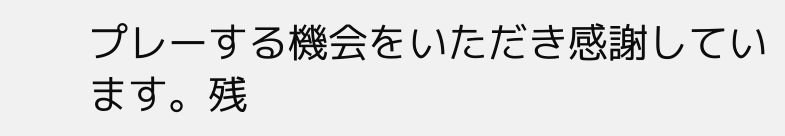プレーする機会をいただき感謝しています。残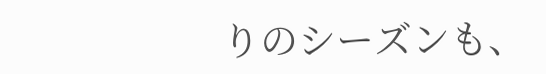りのシーズンも、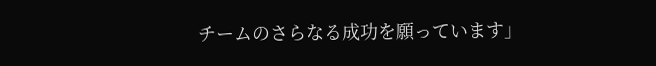チームのさらなる成功を願っています」